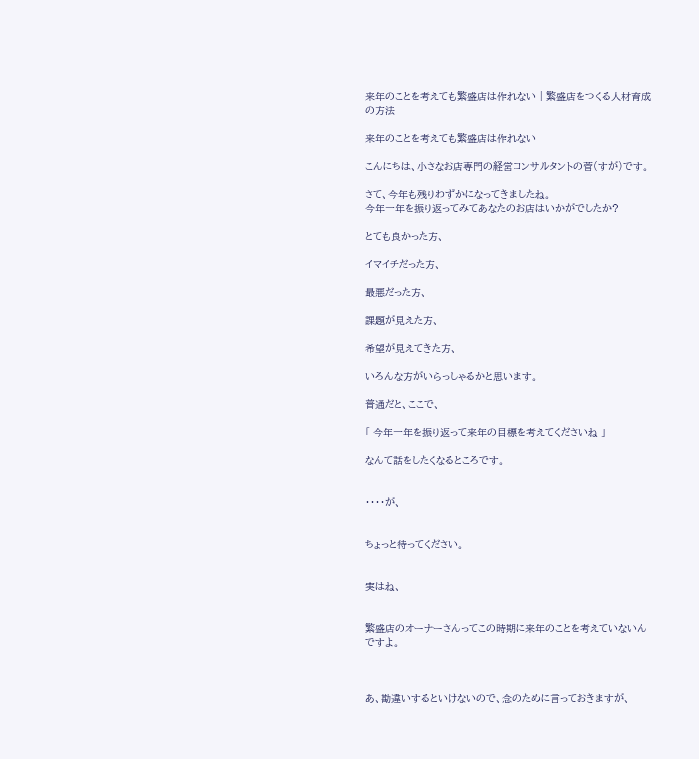来年のことを考えても繁盛店は作れない | 繁盛店をつくる人材育成の方法

来年のことを考えても繁盛店は作れない

こんにちは、小さなお店専門の経営コンサルタントの菅(すが)です。

さて、今年も残りわずかになってきましたね。
今年一年を振り返ってみてあなたのお店はいかがでしたか?

とても良かった方、

イマイチだった方、

最悪だった方、

課題が見えた方、

希望が見えてきた方、

いろんな方がいらっしゃるかと思います。

普通だと、ここで、

「 今年一年を振り返って来年の目標を考えてくださいね 」

なんて話をしたくなるところです。


・・・・が、


ちょっと待ってください。


実はね、


繁盛店のオーナーさんってこの時期に来年のことを考えていないんですよ。



あ、勘違いするといけないので、念のために言っておきますが、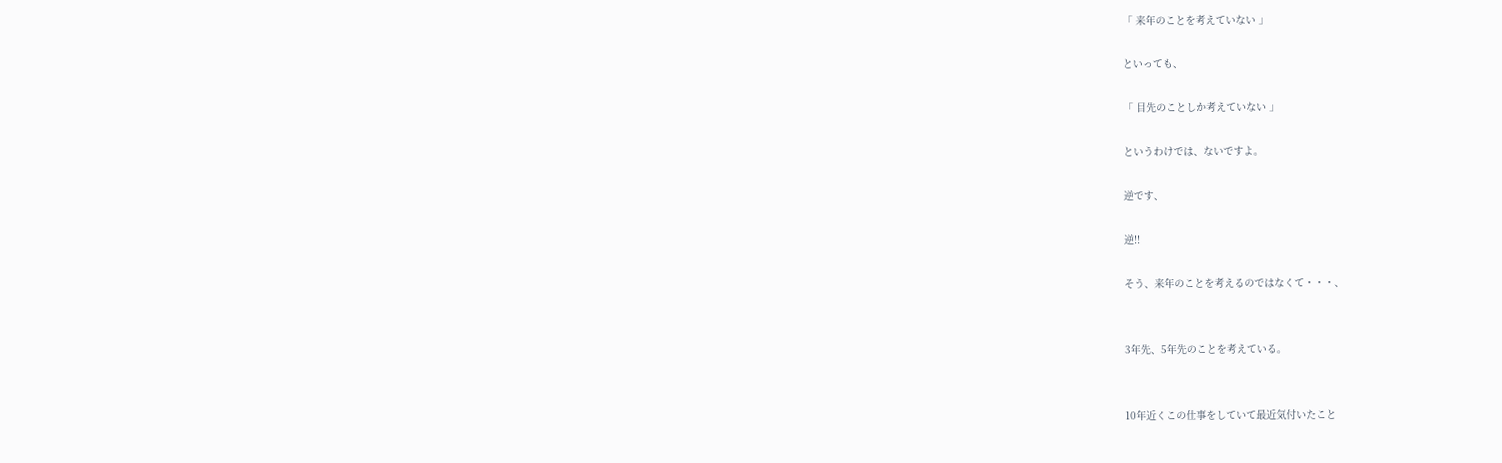「 来年のことを考えていない 」

といっても、

「 目先のことしか考えていない 」

というわけでは、ないですよ。

逆です、

逆!!

そう、来年のことを考えるのではなくて・・・、


3年先、5年先のことを考えている。


10年近くこの仕事をしていて最近気付いたこと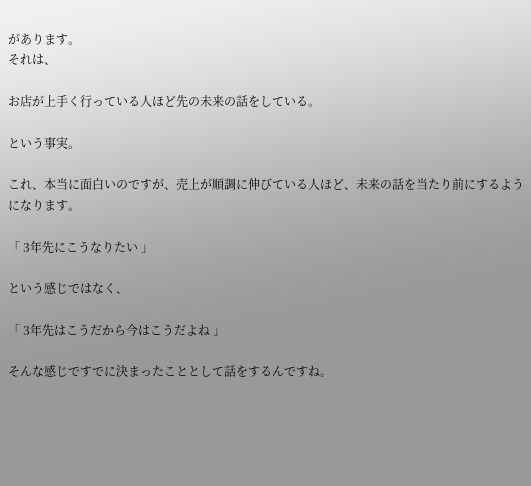があります。
それは、

お店が上手く行っている人ほど先の未来の話をしている。

という事実。

これ、本当に面白いのですが、売上が順調に伸びている人ほど、未来の話を当たり前にするようになります。

「 3年先にこうなりたい 」

という感じではなく、

「 3年先はこうだから今はこうだよね 」

そんな感じですでに決まったこととして話をするんですね。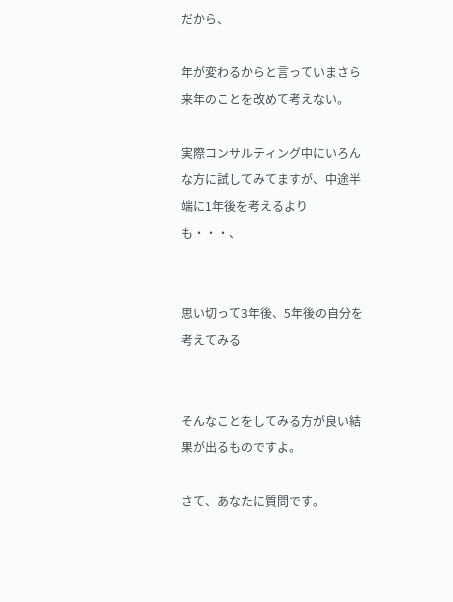だから、

年が変わるからと言っていまさら来年のことを改めて考えない。

実際コンサルティング中にいろんな方に試してみてますが、中途半端に1年後を考えるよりも・・・、


思い切って3年後、5年後の自分を考えてみる


そんなことをしてみる方が良い結果が出るものですよ。

さて、あなたに質問です。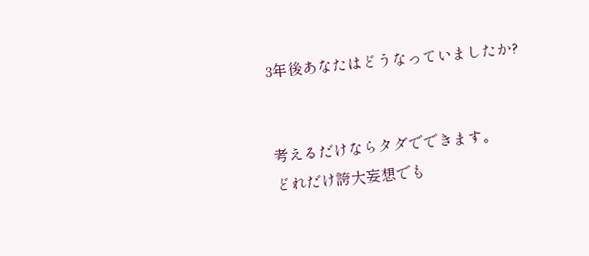3年後あなたはどうなっていましたか?


考えるだけならタダでできます。
どれだけ誇大妄想でも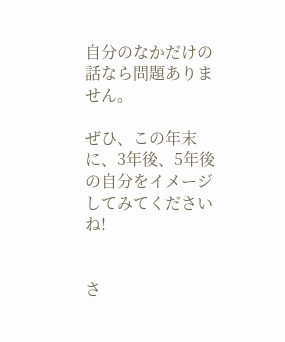自分のなかだけの話なら問題ありません。

ぜひ、この年末に、3年後、5年後の自分をイメージしてみてくださいね!


さ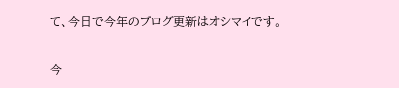て、今日で今年のブログ更新はオシマイです。

今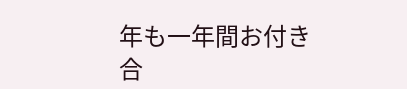年も一年間お付き合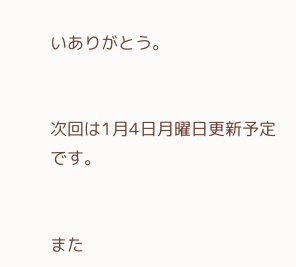いありがとう。


次回は1月4日月曜日更新予定です。


また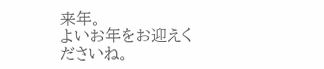来年。
よいお年をお迎えくださいね。